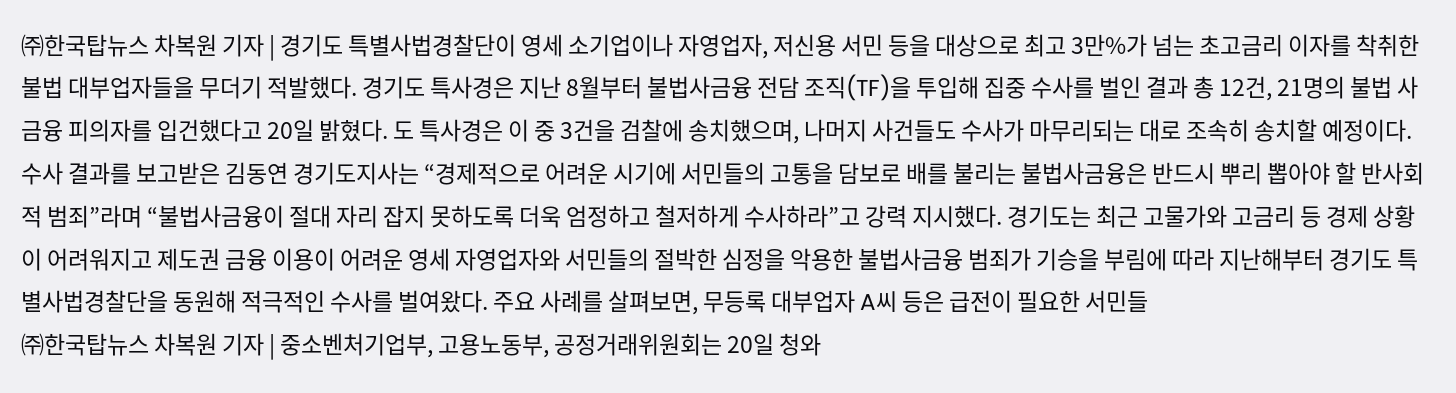㈜한국탑뉴스 차복원 기자 | 경기도 특별사법경찰단이 영세 소기업이나 자영업자, 저신용 서민 등을 대상으로 최고 3만%가 넘는 초고금리 이자를 착취한 불법 대부업자들을 무더기 적발했다. 경기도 특사경은 지난 8월부터 불법사금융 전담 조직(TF)을 투입해 집중 수사를 벌인 결과 총 12건, 21명의 불법 사금융 피의자를 입건했다고 20일 밝혔다. 도 특사경은 이 중 3건을 검찰에 송치했으며, 나머지 사건들도 수사가 마무리되는 대로 조속히 송치할 예정이다. 수사 결과를 보고받은 김동연 경기도지사는 “경제적으로 어려운 시기에 서민들의 고통을 담보로 배를 불리는 불법사금융은 반드시 뿌리 뽑아야 할 반사회적 범죄”라며 “불법사금융이 절대 자리 잡지 못하도록 더욱 엄정하고 철저하게 수사하라”고 강력 지시했다. 경기도는 최근 고물가와 고금리 등 경제 상황이 어려워지고 제도권 금융 이용이 어려운 영세 자영업자와 서민들의 절박한 심정을 악용한 불법사금융 범죄가 기승을 부림에 따라 지난해부터 경기도 특별사법경찰단을 동원해 적극적인 수사를 벌여왔다. 주요 사례를 살펴보면, 무등록 대부업자 A씨 등은 급전이 필요한 서민들
㈜한국탑뉴스 차복원 기자 | 중소벤처기업부, 고용노동부, 공정거래위원회는 20일 청와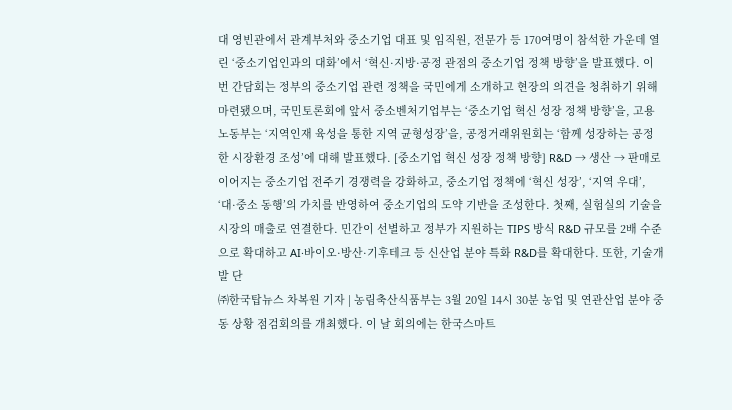대 영빈관에서 관계부처와 중소기업 대표 및 임직원, 전문가 등 170여명이 참석한 가운데 열린 ‘중소기업인과의 대화’에서 ‘혁신·지방·공정 관점의 중소기업 정책 방향’을 발표했다. 이번 간담회는 정부의 중소기업 관련 정책을 국민에게 소개하고 현장의 의견을 청취하기 위해 마련됐으며, 국민토론회에 앞서 중소벤처기업부는 ‘중소기업 혁신 성장 정책 방향’을, 고용노동부는 ‘지역인재 육성을 통한 지역 균형성장’을, 공정거래위원회는 ‘함께 성장하는 공정한 시장환경 조성’에 대해 발표했다. [중소기업 혁신 성장 정책 방향] R&D → 생산 → 판매로 이어지는 중소기업 전주기 경쟁력을 강화하고, 중소기업 정책에 ‘혁신 성장’, ‘지역 우대’, ‘대·중소 동행’의 가치를 반영하여 중소기업의 도약 기반을 조성한다. 첫째, 실험실의 기술을 시장의 매출로 연결한다. 민간이 선별하고 정부가 지원하는 TIPS 방식 R&D 규모를 2배 수준으로 확대하고 AI·바이오·방산·기후테크 등 신산업 분야 특화 R&D를 확대한다. 또한, 기술개발 단
㈜한국탑뉴스 차복원 기자 | 농림축산식품부는 3월 20일 14시 30분 농업 및 연관산업 분야 중동 상황 점검회의를 개최했다. 이 날 회의에는 한국스마트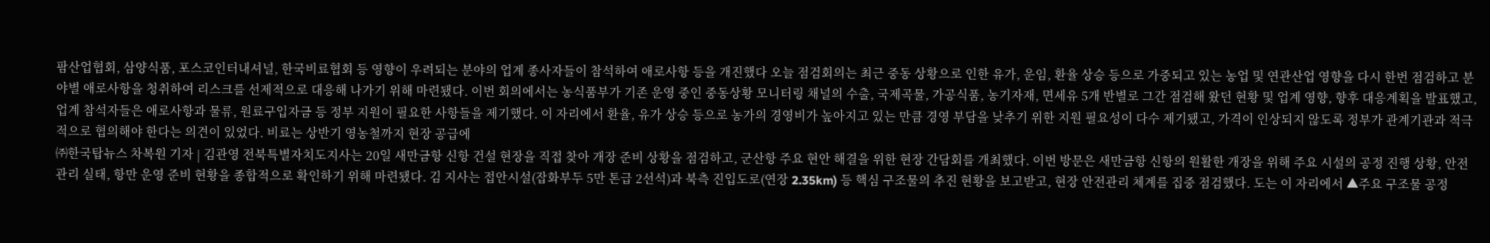팜산업협회, 삼양식품, 포스코인터내셔널, 한국비료협회 등 영향이 우려되는 분야의 업계 종사자들이 참석하여 애로사항 등을 개진했다 오늘 점검회의는 최근 중동 상황으로 인한 유가, 운임, 환율 상승 등으로 가중되고 있는 농업 및 연관산업 영향을 다시 한번 점검하고 분야별 애로사항을 청취하여 리스크를 선제적으로 대응해 나가기 위해 마련됐다. 이번 회의에서는 농식품부가 기존 운영 중인 중동상황 모니터링 채널의 수출, 국제곡물, 가공식품, 농기자재, 면세유 5개 반별로 그간 점검해 왔던 현황 및 업계 영향, 향후 대응계획을 발표했고, 업계 참석자들은 애로사항과 물류, 원료구입자금 등 정부 지원이 필요한 사항들을 제기했다. 이 자리에서 환율, 유가 상승 등으로 농가의 경영비가 높아지고 있는 만큼 경영 부담을 낮추기 위한 지원 필요성이 다수 제기됐고, 가격이 인상되지 않도록 정부가 관계기관과 적극적으로 협의해야 한다는 의견이 있었다. 비료는 상반기 영농철까지 현장 공급에
㈜한국탑뉴스 차복원 기자 | 김관영 전북특별자치도지사는 20일 새만금항 신항 건설 현장을 직접 찾아 개장 준비 상황을 점검하고, 군산항 주요 현안 해결을 위한 현장 간담회를 개최했다. 이번 방문은 새만금항 신항의 원활한 개장을 위해 주요 시설의 공정 진행 상황, 안전관리 실태, 항만 운영 준비 현황을 종합적으로 확인하기 위해 마련됐다. 김 지사는 접안시설(잡화부두 5만 톤급 2선석)과 북측 진입도로(연장 2.35km) 등 핵심 구조물의 추진 현황을 보고받고, 현장 안전관리 체계를 집중 점검했다. 도는 이 자리에서 ▲주요 구조물 공정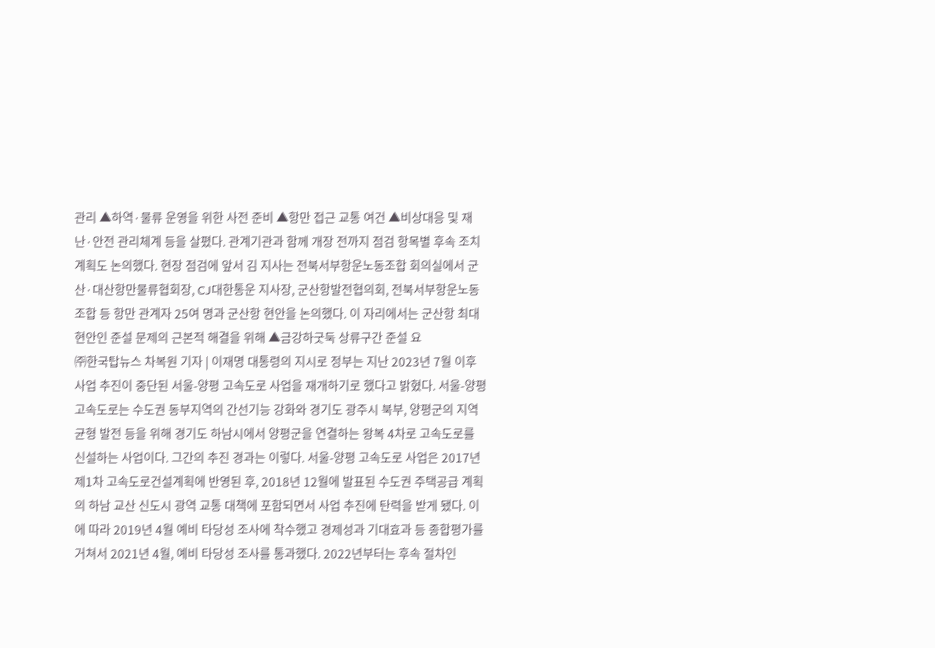관리 ▲하역·물류 운영을 위한 사전 준비 ▲항만 접근 교통 여건 ▲비상대응 및 재난·안전 관리체계 등을 살폈다. 관계기관과 함께 개장 전까지 점검 항목별 후속 조치 계획도 논의했다. 현장 점검에 앞서 김 지사는 전북서부항운노동조합 회의실에서 군산·대산항만물류협회장, CJ대한통운 지사장, 군산항발전협의회, 전북서부항운노동조합 등 항만 관계자 25여 명과 군산항 현안을 논의했다. 이 자리에서는 군산항 최대 현안인 준설 문제의 근본적 해결을 위해 ▲금강하굿둑 상류구간 준설 요
㈜한국탑뉴스 차복원 기자 | 이재명 대통령의 지시로 정부는 지난 2023년 7월 이후 사업 추진이 중단된 서울-양평 고속도로 사업을 재개하기로 했다고 밝혔다. 서울-양평 고속도로는 수도권 동부지역의 간선기능 강화와 경기도 광주시 북부, 양평군의 지역균형 발전 등을 위해 경기도 하남시에서 양평군을 연결하는 왕복 4차로 고속도로를 신설하는 사업이다. 그간의 추진 경과는 이렇다. 서울-양평 고속도로 사업은 2017년 제1차 고속도로건설계획에 반영된 후, 2018년 12월에 발표된 수도권 주택공급 계획의 하남 교산 신도시 광역 교통 대책에 포함되면서 사업 추진에 탄력을 받게 됐다. 이에 따라 2019년 4월 예비 타당성 조사에 착수했고 경제성과 기대효과 등 종합평가를 거쳐서 2021년 4월, 예비 타당성 조사를 통과했다. 2022년부터는 후속 절차인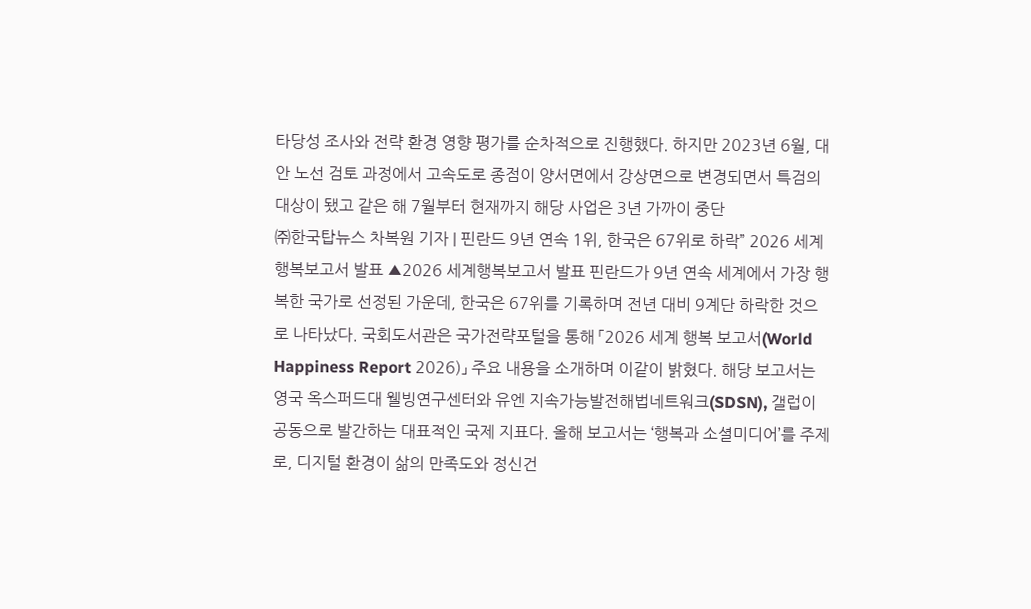타당성 조사와 전략 환경 영향 평가를 순차적으로 진행했다. 하지만 2023년 6월, 대안 노선 검토 과정에서 고속도로 종점이 양서면에서 강상면으로 변경되면서 특검의 대상이 됐고 같은 해 7월부터 현재까지 해당 사업은 3년 가까이 중단
㈜한국탑뉴스 차복원 기자 | 핀란드 9년 연속 1위, 한국은 67위로 하락” 2026 세계행복보고서 발표 ▲2026 세계행복보고서 발표 핀란드가 9년 연속 세계에서 가장 행복한 국가로 선정된 가운데, 한국은 67위를 기록하며 전년 대비 9계단 하락한 것으로 나타났다. 국회도서관은 국가전략포털을 통해 「2026 세계 행복 보고서(World Happiness Report 2026)」 주요 내용을 소개하며 이같이 밝혔다. 해당 보고서는 영국 옥스퍼드대 웰빙연구센터와 유엔 지속가능발전해법네트워크(SDSN), 갤럽이 공동으로 발간하는 대표적인 국제 지표다. 올해 보고서는 ‘행복과 소셜미디어’를 주제로, 디지털 환경이 삶의 만족도와 정신건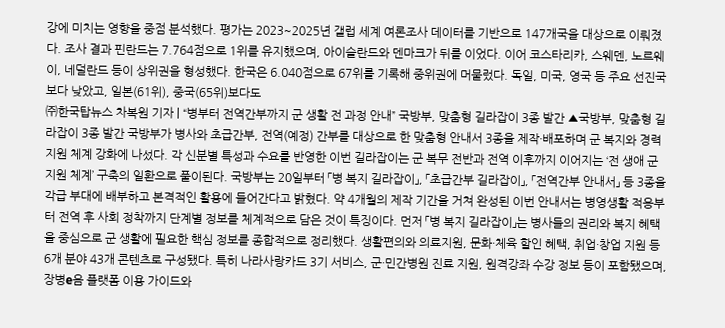강에 미치는 영향을 중점 분석했다. 평가는 2023~2025년 갤럽 세계 여론조사 데이터를 기반으로 147개국을 대상으로 이뤄졌다. 조사 결과 핀란드는 7.764점으로 1위를 유지했으며, 아이슬란드와 덴마크가 뒤를 이었다. 이어 코스타리카, 스웨덴, 노르웨이, 네덜란드 등이 상위권을 형성했다. 한국은 6.040점으로 67위를 기록해 중위권에 머물렀다. 독일, 미국, 영국 등 주요 선진국보다 낮았고, 일본(61위), 중국(65위)보다도
㈜한국탑뉴스 차복원 기자 | “병부터 전역간부까지 군 생활 전 과정 안내” 국방부, 맞춤형 길라잡이 3종 발간 ▲국방부, 맞춤형 길라잡이 3종 발간 국방부가 병사와 초급간부, 전역(예정) 간부를 대상으로 한 맞춤형 안내서 3종을 제작·배포하며 군 복지와 경력 지원 체계 강화에 나섰다. 각 신분별 특성과 수요를 반영한 이번 길라잡이는 군 복무 전반과 전역 이후까지 이어지는 ‘전 생애 군 지원 체계’ 구축의 일환으로 풀이된다. 국방부는 20일부터 「병 복지 길라잡이」, 「초급간부 길라잡이」, 「전역간부 안내서」 등 3종을 각급 부대에 배부하고 본격적인 활용에 들어간다고 밝혔다. 약 4개월의 제작 기간을 거쳐 완성된 이번 안내서는 병영생활 적응부터 전역 후 사회 정착까지 단계별 정보를 체계적으로 담은 것이 특징이다. 먼저 「병 복지 길라잡이」는 병사들의 권리와 복지 혜택을 중심으로 군 생활에 필요한 핵심 정보를 종합적으로 정리했다. 생활편의와 의료지원, 문화·체육 할인 혜택, 취업·창업 지원 등 6개 분야 43개 콘텐츠로 구성됐다. 특히 나라사랑카드 3기 서비스, 군·민간병원 진료 지원, 원격강좌 수강 정보 등이 포함됐으며, 장병e음 플랫폼 이용 가이드와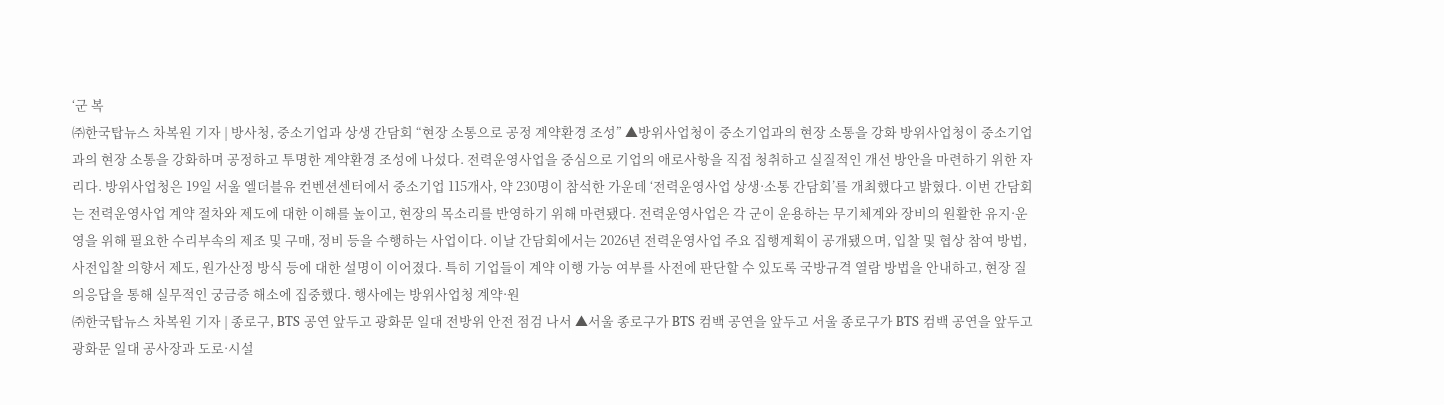‘군 복
㈜한국탑뉴스 차복원 기자 | 방사청, 중소기업과 상생 간담회 “현장 소통으로 공정 계약환경 조성” ▲방위사업청이 중소기업과의 현장 소통을 강화 방위사업청이 중소기업과의 현장 소통을 강화하며 공정하고 투명한 계약환경 조성에 나섰다. 전력운영사업을 중심으로 기업의 애로사항을 직접 청취하고 실질적인 개선 방안을 마련하기 위한 자리다. 방위사업청은 19일 서울 엘더블유 컨벤션센터에서 중소기업 115개사, 약 230명이 참석한 가운데 ‘전력운영사업 상생·소통 간담회’를 개최했다고 밝혔다. 이번 간담회는 전력운영사업 계약 절차와 제도에 대한 이해를 높이고, 현장의 목소리를 반영하기 위해 마련됐다. 전력운영사업은 각 군이 운용하는 무기체계와 장비의 원활한 유지·운영을 위해 필요한 수리부속의 제조 및 구매, 정비 등을 수행하는 사업이다. 이날 간담회에서는 2026년 전력운영사업 주요 집행계획이 공개됐으며, 입찰 및 협상 참여 방법, 사전입찰 의향서 제도, 원가산정 방식 등에 대한 설명이 이어졌다. 특히 기업들이 계약 이행 가능 여부를 사전에 판단할 수 있도록 국방규격 열람 방법을 안내하고, 현장 질의응답을 통해 실무적인 궁금증 해소에 집중했다. 행사에는 방위사업청 계약·원
㈜한국탑뉴스 차복원 기자 | 종로구, BTS 공연 앞두고 광화문 일대 전방위 안전 점검 나서 ▲서울 종로구가 BTS 컴백 공연을 앞두고 서울 종로구가 BTS 컴백 공연을 앞두고 광화문 일대 공사장과 도로·시설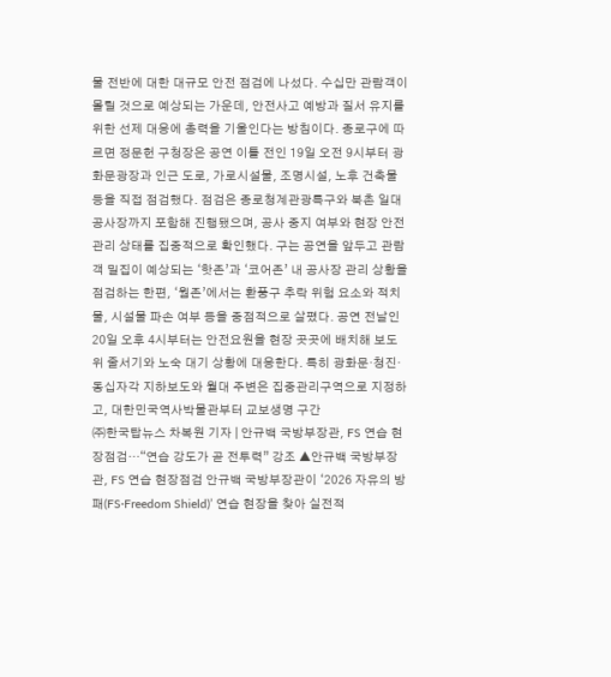물 전반에 대한 대규모 안전 점검에 나섰다. 수십만 관람객이 몰릴 것으로 예상되는 가운데, 안전사고 예방과 질서 유지를 위한 선제 대응에 총력을 기울인다는 방침이다. 종로구에 따르면 정문헌 구청장은 공연 이틀 전인 19일 오전 9시부터 광화문광장과 인근 도로, 가로시설물, 조명시설, 노후 건축물 등을 직접 점검했다. 점검은 종로청계관광특구와 북촌 일대 공사장까지 포함해 진행됐으며, 공사 중지 여부와 현장 안전관리 상태를 집중적으로 확인했다. 구는 공연을 앞두고 관람객 밀집이 예상되는 ‘핫존’과 ‘코어존’ 내 공사장 관리 상황을 점검하는 한편, ‘웜존’에서는 환풍구 추락 위험 요소와 적치물, 시설물 파손 여부 등을 중점적으로 살폈다. 공연 전날인 20일 오후 4시부터는 안전요원을 현장 곳곳에 배치해 보도 위 줄서기와 노숙 대기 상황에 대응한다. 특히 광화문·청진·동십자각 지하보도와 월대 주변은 집중관리구역으로 지정하고, 대한민국역사박물관부터 교보생명 구간
㈜한국탑뉴스 차복원 기자 | 안규백 국방부장관, FS 연습 현장점검…“연습 강도가 곧 전투력” 강조 ▲안규백 국방부장관, FS 연습 현장점검 안규백 국방부장관이 ‘2026 자유의 방패(FS·Freedom Shield)’ 연습 현장을 찾아 실전적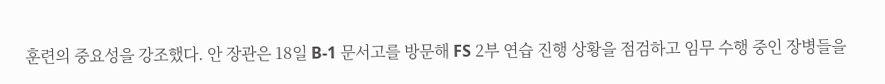훈련의 중요성을 강조했다. 안 장관은 18일 B-1 문서고를 방문해 FS 2부 연습 진행 상황을 점검하고 임무 수행 중인 장병들을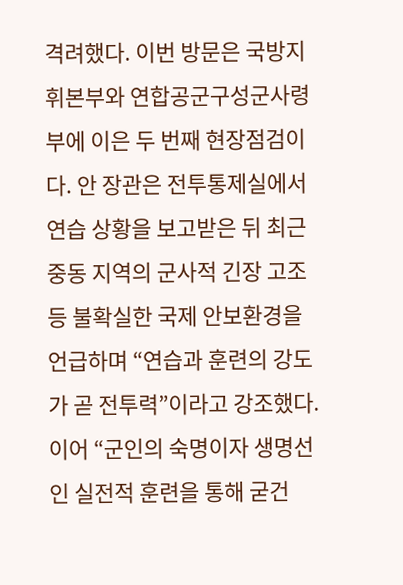격려했다. 이번 방문은 국방지휘본부와 연합공군구성군사령부에 이은 두 번째 현장점검이다. 안 장관은 전투통제실에서 연습 상황을 보고받은 뒤 최근 중동 지역의 군사적 긴장 고조 등 불확실한 국제 안보환경을 언급하며 “연습과 훈련의 강도가 곧 전투력”이라고 강조했다. 이어 “군인의 숙명이자 생명선인 실전적 훈련을 통해 굳건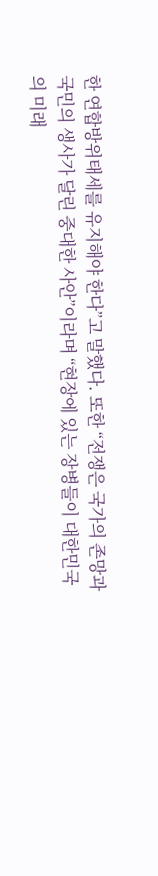한 연합방위태세를 유지해야 한다”고 말했다. 또한 “전쟁은 국가의 존망과 국민의 생사가 달린 중대한 사안”이라며 “현장에 있는 장병들이 대한민국의 미래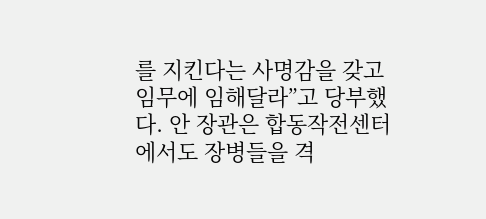를 지킨다는 사명감을 갖고 임무에 임해달라”고 당부했다. 안 장관은 합동작전센터에서도 장병들을 격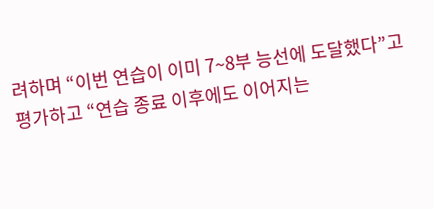려하며 “이번 연습이 이미 7~8부 능선에 도달했다”고 평가하고 “연습 종료 이후에도 이어지는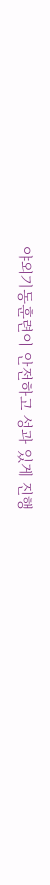야외기동훈련이 안전하고 성과 있게 진행